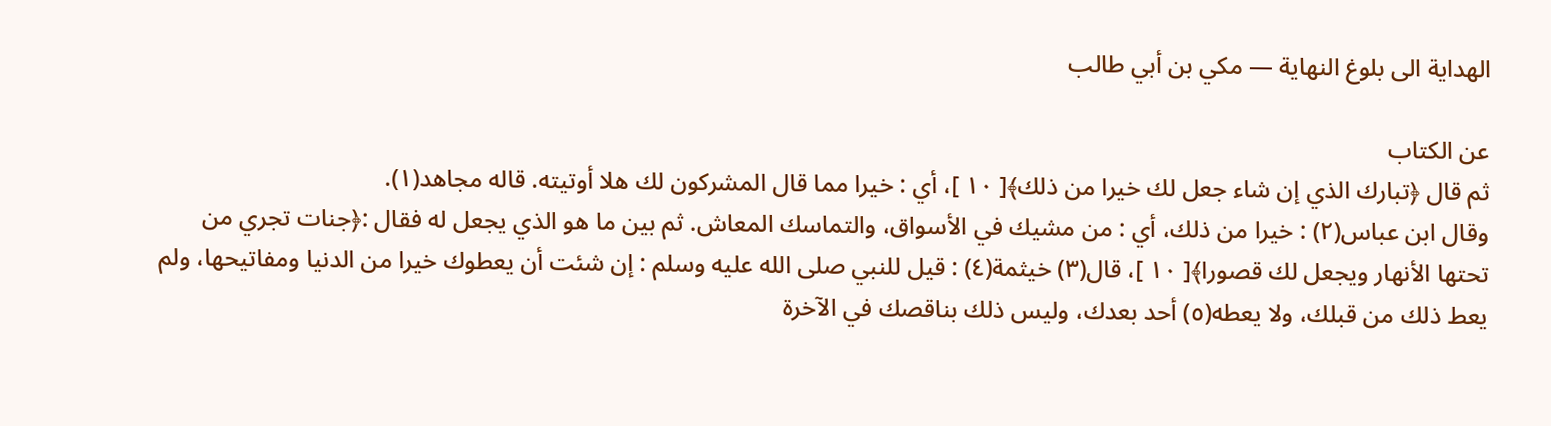الهداية الى بلوغ النهاية — مكي بن أبي طالب

عن الكتاب
ثم قال ﴿تبارك الذي إن شاء جعل لك خيرا من ذلك﴾[ ١٠ ]، أي : خيرا مما قال المشركون لك هلا أوتيته. قاله مجاهد(١).
وقال ابن عباس(٢) : خيرا من ذلك، أي : من مشيك في الأسواق، والتماسك المعاش. ثم بين ما هو الذي يجعل له فقال :﴿جنات تجري من تحتها الأنهار ويجعل لك قصورا﴾[ ١٠ ]، قال(٣) خيثمة(٤) : قيل للنبي صلى الله عليه وسلم : إن شئت أن يعطوك خيرا من الدنيا ومفاتيحها، ولم يعط ذلك من قبلك، ولا يعطه(٥) أحد بعدك، وليس ذلك بناقصك في الآخرة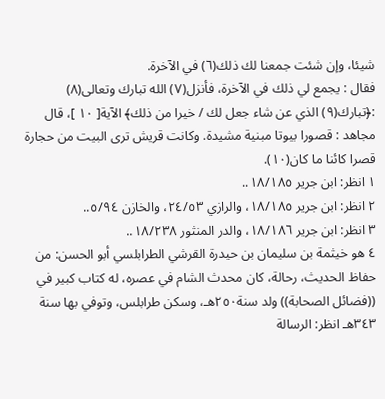شيئا، وإن شئت جمعنا لك ذلك(٦) في الآخرة.
فقال : يجمع لي ذلك في الآخرة، فأنزل(٧) الله تبارك وتعالى(٨) :﴿تبارك(٩) الذي عن شاء جعل لك / خيرا من ذلك﴾ الآية[ ١٠ ]، قال مجاهد : قصورا بيوتا مبنية مشيدة. وكانت قريش ترى البيت من حجارة قصرا كائنا ما كان(١٠).
١ انظر: ابن جرير ١٨/١٨٥..
٢ انظر: ابن جرير ١٨/١٨٥، والرازي ٢٤/٥٣، والخازن ٥/٩٤..
٣ انظر: ابن جرير ١٨/١٨٦، والدر المنثور ١٨/٢٣٨..
٤ هو خيثمة بن سليمان بن حيدرة القرشي الطرابلسي أبو الحسن: من حفاظ الحديث، رحالة، كان محدث الشام في عصره، له كتاب كبير في ((فضائل الصحابة)) ولد سنة٢٥٠هـ، وسكن طرابلس، وتوفي بها سنة ٣٤٣هـ انظر: الرسالة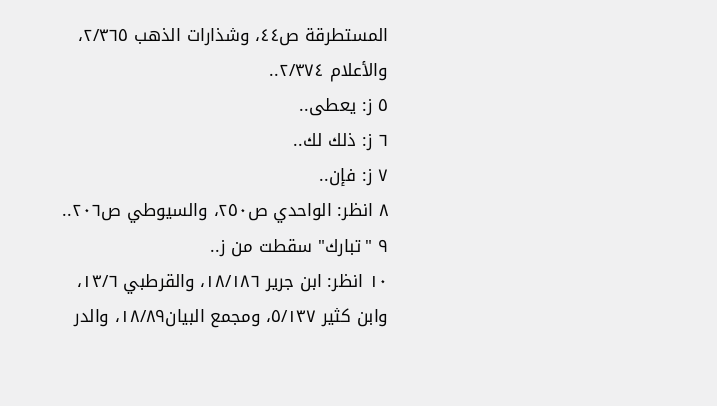المستطرقة ص٤٤، وشذارات الذهب ٢/٣٦٥، والأعلام ٢/٣٧٤..
٥ ز: يعطى..
٦ ز: ذلك لك..
٧ ز: فإن..
٨ انظر: الواحدي ص٢٥٠، والسيوطي ص٢٠٦..
٩ "تبارك" سقطت من ز..
١٠ انظر: ابن جرير ١٨/١٨٦، والقرطبي ١٣/٦، وابن كثير ٥/١٣٧، ومجمع البيان١٨/٨٩، والدر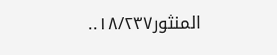المنثور١٨/٢٣٧..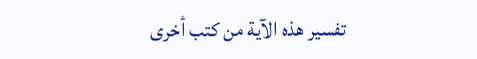تفسير هذه الآية من كتب أخرى